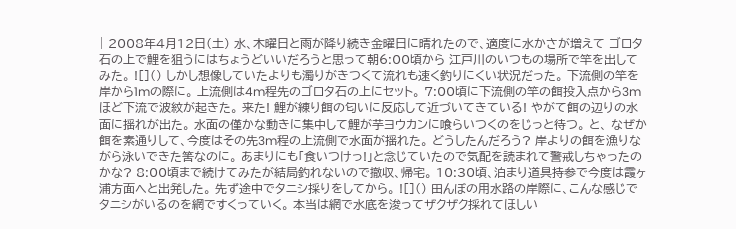| 2008年4月12日(土) 水、木曜日と雨が降り続き金曜日に晴れたので、適度に水かさが増えて ゴロタ石の上で鯉を狙うにはちょうどいいだろうと思って朝6:00頃から 江戸川のいつもの場所で竿を出してみた。 ![]() しかし想像していたよりも濁りがきつくて流れも速く釣りにくい状況だった。 下流側の竿を岸から1mの際に。 上流側は4m程先のゴロタ石の上にセット。 7:00頃に下流側の竿の餌投入点から3mほど下流で波紋が起きた。 来た! 鯉が練り餌の匂いに反応して近づいてきている! やがて餌の辺りの水面に揺れが出た。 水面の僅かな動きに集中して鯉が芋ヨウカンに喰らいつくのをじっと待つ。 と、 なぜか餌を素通りして、今度はその先3m程の上流側で水面が揺れた。 どうしたんだろう? 岸よりの餌を漁りながら泳いできた筈なのに。 あまりにも「食いつけっ!」と念じていたので気配を読まれて警戒しちゃったのかな? 8:00頃まで続けてみたが結局釣れないので撤収、帰宅。 10:30頃、泊まり道具持参で今度は霞ヶ浦方面へと出発した。 先ず途中でタニシ採りをしてから。 ![]() 田んぼの用水路の岸際に、こんな感じでタニシがいるのを網ですくっていく。 本当は網で水底を浚ってザクザク採れてほしい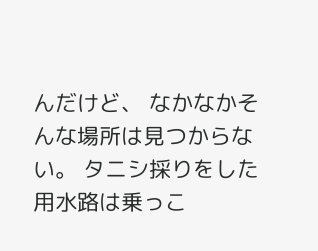んだけど、 なかなかそんな場所は見つからない。 タニシ採りをした用水路は乗っこ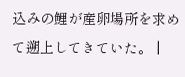込みの鯉が産卵場所を求めて遡上してきていた。 |